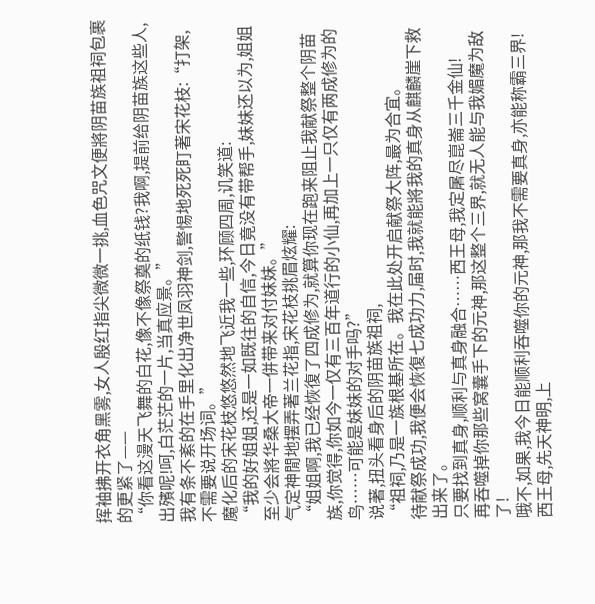挥袖拂开衣角黑雾,女人殷红指尖微微一挑,血色咒文便將阴苗族祖祠包裹的更紧了——
“你看这漫天飞舞的白花,像不像祭奠的纸钱?我啊,提前给阴苗族这些人,出殯呢!呵,白茫茫的一片,当真应景。”
我有条不紊的在手里化出净世凤羽神剑,警惕地死死盯著宋花枝:“打架,不需要说开场词。”
魔化后的宋花枝悠悠然地飞近我一些,环顾四周,讥笑道:
“我的好姐姐,还是一如既往的自信,今日竟没有带帮手,妹妹还以为,姐姐至少会將华桑大帝一併带来对付妹妹。”
气定神閒地摆弄著兰花指,宋花枝挑眉炫耀:
“姐姐啊,我已经恢復了四成修为,就算你现在跑来阻止我献祭整个阴苗族,你觉得,你如今一仅有三百年道行的小仙,再加上一只仅有两成修为的鸟……可能是妹妹的对手吗?”
说著,扭头看身后的阴苗族祖祠,
“祖祠,乃是一族根基所在。我在此处开启献祭大阵,最为合宜。
待献祭成功,我便会恢復七成功力,届时,我就能將我的真身从麒麟崖下救出来了。
只要找到真身,顺利与真身融合……西王母,我定屠尽崑崙三千金仙!
再吞噬掉你那些窝囊手下的元神,那这整个三界,就无人能与我媚魔为敌了!
哦不,如果,我今日能顺利吞噬你的元神,那我不需要真身,亦能称霸三界!
西王母,先天神明,上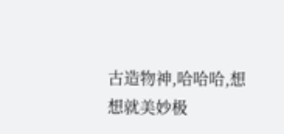古造物神,哈哈哈,想想就美妙极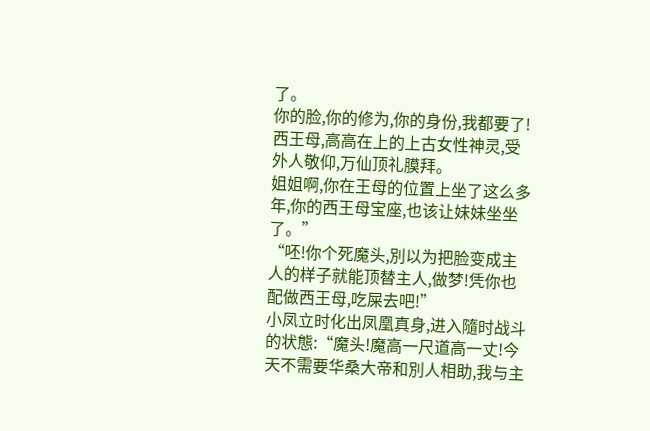了。
你的脸,你的修为,你的身份,我都要了!
西王母,高高在上的上古女性神灵,受外人敬仰,万仙顶礼膜拜。
姐姐啊,你在王母的位置上坐了这么多年,你的西王母宝座,也该让妹妹坐坐了。”
“呸!你个死魔头,別以为把脸变成主人的样子就能顶替主人,做梦!凭你也配做西王母,吃屎去吧!”
小凤立时化出凤凰真身,进入隨时战斗的状態:“魔头!魔高一尺道高一丈!今天不需要华桑大帝和別人相助,我与主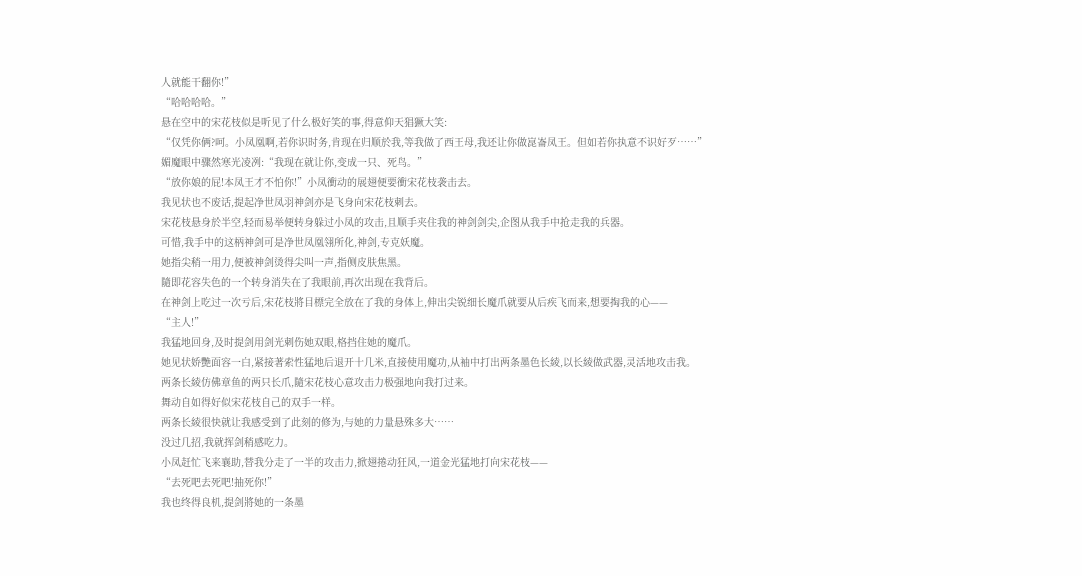人就能干翻你!”
“哈哈哈哈。”
悬在空中的宋花枝似是听见了什么极好笑的事,得意仰天猖獗大笑:
“仅凭你俩?呵。小凤凰啊,若你识时务,肯现在归顺於我,等我做了西王母,我还让你做崑崙凤王。但如若你执意不识好歹……”
媚魔眼中骤然寒光凌冽:“我现在就让你,变成一只、死鸟。”
“放你娘的屁!本凤王才不怕你!”小凤衝动的展翅便要衝宋花枝袭击去。
我见状也不废话,提起净世凤羽神剑亦是飞身向宋花枝刺去。
宋花枝悬身於半空,轻而易举便转身躲过小凤的攻击,且顺手夹住我的神剑剑尖,企图从我手中抢走我的兵器。
可惜,我手中的这柄神剑可是净世凤凰翎所化,神剑,专克妖魔。
她指尖稍一用力,便被神剑烫得尖叫一声,指侧皮肤焦黑。
隨即花容失色的一个转身消失在了我眼前,再次出现在我背后。
在神剑上吃过一次亏后,宋花枝將目標完全放在了我的身体上,伸出尖锐细长魔爪就要从后疾飞而来,想要掏我的心——
“主人!”
我猛地回身,及时提剑用剑光刺伤她双眼,格挡住她的魔爪。
她见状娇艷面容一白,紧接著索性猛地后退开十几米,直接使用魔功,从袖中打出两条墨色长綾,以长綾做武器,灵活地攻击我。
两条长綾仿佛章鱼的两只长爪,隨宋花枝心意攻击力极强地向我打过来。
舞动自如得好似宋花枝自己的双手一样。
两条长綾很快就让我感受到了此刻的修为,与她的力量悬殊多大……
没过几招,我就挥剑稍感吃力。
小凤赶忙飞来襄助,替我分走了一半的攻击力,掀翅捲动狂风,一道金光猛地打向宋花枝——
“去死吧去死吧!抽死你!”
我也终得良机,提剑將她的一条墨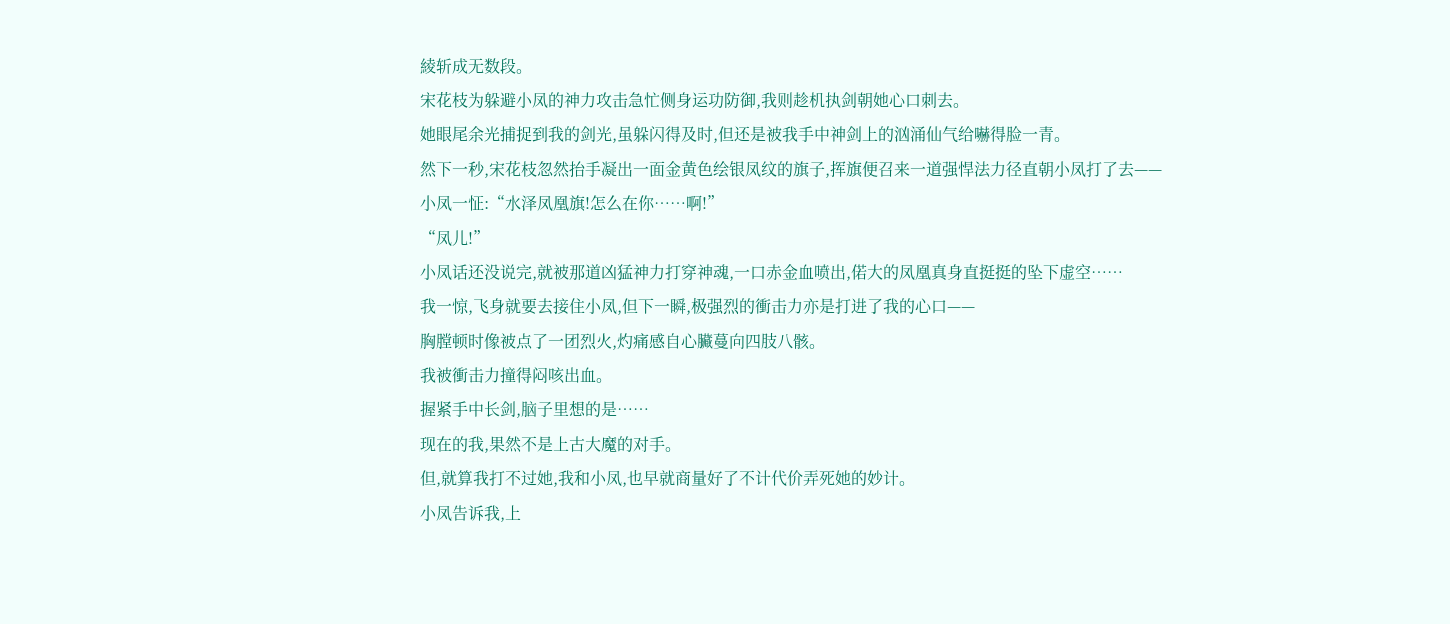綾斩成无数段。
宋花枝为躲避小凤的神力攻击急忙侧身运功防御,我则趁机执剑朝她心口刺去。
她眼尾余光捕捉到我的剑光,虽躲闪得及时,但还是被我手中神剑上的汹涌仙气给嚇得脸一青。
然下一秒,宋花枝忽然抬手凝出一面金黄色绘银凤纹的旗子,挥旗便召来一道强悍法力径直朝小凤打了去——
小凤一怔:“水泽凤凰旗!怎么在你……啊!”
“凤儿!”
小凤话还没说完,就被那道凶猛神力打穿神魂,一口赤金血喷出,偌大的凤凰真身直挺挺的坠下虚空……
我一惊,飞身就要去接住小凤,但下一瞬,极强烈的衝击力亦是打进了我的心口——
胸膛顿时像被点了一团烈火,灼痛感自心臟蔓向四肢八骸。
我被衝击力撞得闷咳出血。
握紧手中长剑,脑子里想的是……
现在的我,果然不是上古大魔的对手。
但,就算我打不过她,我和小凤,也早就商量好了不计代价弄死她的妙计。
小凤告诉我,上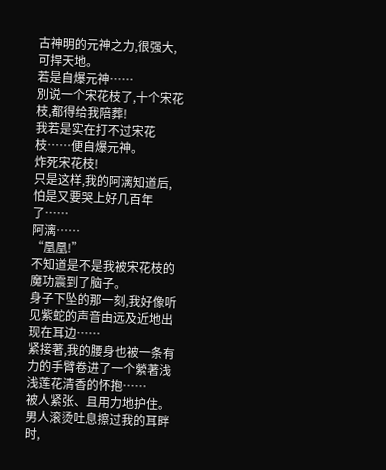古神明的元神之力,很强大,可捍天地。
若是自爆元神……
別说一个宋花枝了,十个宋花枝,都得给我陪葬!
我若是实在打不过宋花枝……便自爆元神。
炸死宋花枝!
只是这样,我的阿漓知道后,怕是又要哭上好几百年了……
阿漓……
“凰凰!”
不知道是不是我被宋花枝的魔功震到了脑子。
身子下坠的那一刻,我好像听见紫蛇的声音由远及近地出现在耳边……
紧接著,我的腰身也被一条有力的手臂卷进了一个縈著浅浅莲花清香的怀抱……
被人紧张、且用力地护住。
男人滚烫吐息擦过我的耳畔时,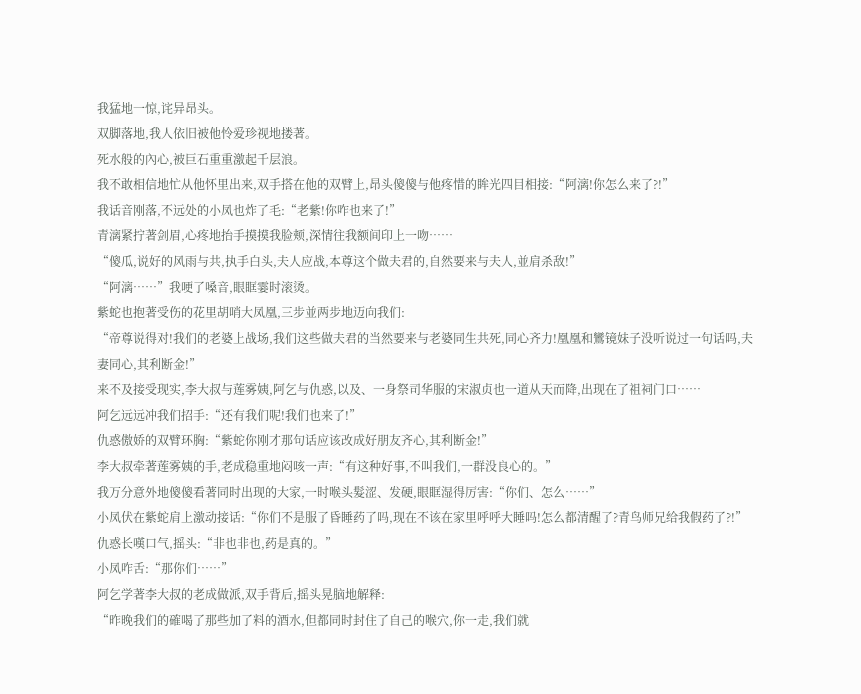我猛地一惊,诧异昂头。
双脚落地,我人依旧被他怜爱珍视地搂著。
死水般的內心,被巨石重重激起千层浪。
我不敢相信地忙从他怀里出来,双手搭在他的双臂上,昂头傻傻与他疼惜的眸光四目相接:“阿漓!你怎么来了?!”
我话音刚落,不远处的小凤也炸了毛:“老紫!你咋也来了!”
青漓紧拧著剑眉,心疼地抬手摸摸我脸颊,深情往我额间印上一吻……
“傻瓜,说好的风雨与共,执手白头,夫人应战,本尊这个做夫君的,自然要来与夫人,並肩杀敌!”
“阿漓……”我哽了嗓音,眼眶霎时滚烫。
紫蛇也抱著受伤的花里胡哨大凤凰,三步並两步地迈向我们:
“帝尊说得对!我们的老婆上战场,我们这些做夫君的当然要来与老婆同生共死,同心齐力!凰凰和鸞镜妹子没听说过一句话吗,夫妻同心,其利断金!”
来不及接受现实,李大叔与莲雾姨,阿乞与仇惑,以及、一身祭司华服的宋淑贞也一道从天而降,出现在了祖祠门口……
阿乞远远冲我们招手:“还有我们呢!我们也来了!”
仇惑傲娇的双臂环胸:“紫蛇你刚才那句话应该改成好朋友齐心,其利断金!”
李大叔牵著莲雾姨的手,老成稳重地闷咳一声:“有这种好事,不叫我们,一群没良心的。”
我万分意外地傻傻看著同时出现的大家,一时喉头髮涩、发硬,眼眶湿得厉害:“你们、怎么……”
小凤伏在紫蛇肩上激动接话:“你们不是服了昏睡药了吗,现在不该在家里呼呼大睡吗!怎么都清醒了?青鸟师兄给我假药了?!”
仇惑长嘆口气,摇头:“非也非也,药是真的。”
小凤咋舌:“那你们……”
阿乞学著李大叔的老成做派,双手背后,摇头晃脑地解释:
“昨晚我们的確喝了那些加了料的酒水,但都同时封住了自己的喉穴,你一走,我们就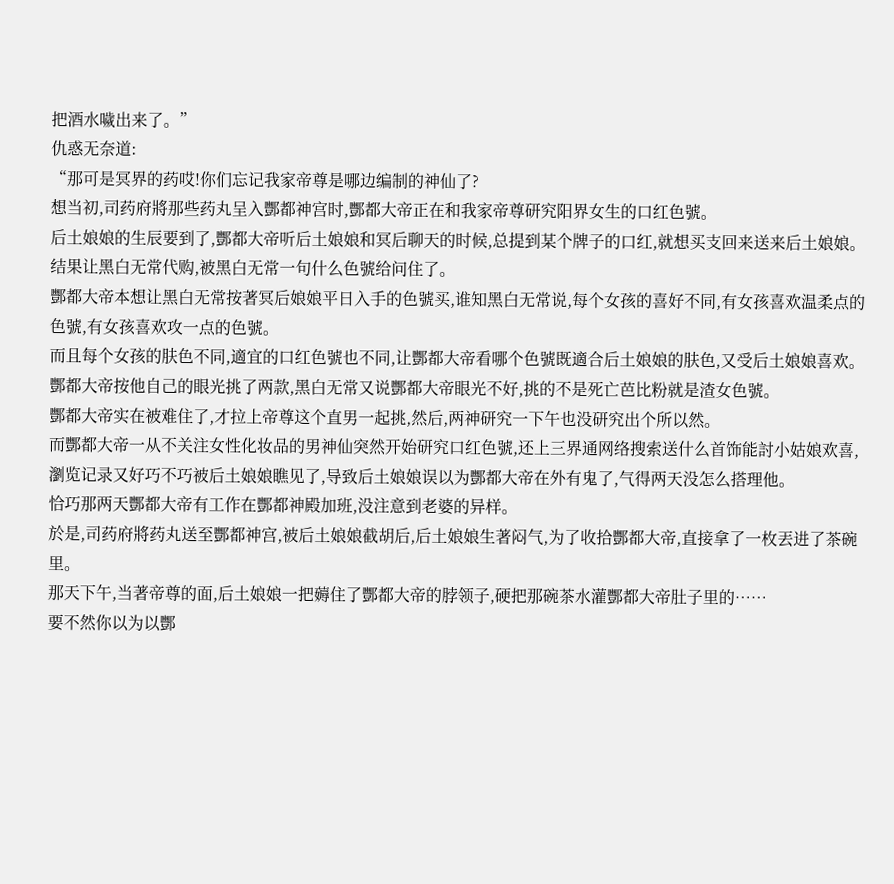把酒水噦出来了。”
仇惑无奈道:
“那可是冥界的药哎!你们忘记我家帝尊是哪边编制的神仙了?
想当初,司药府將那些药丸呈入酆都神宫时,酆都大帝正在和我家帝尊研究阳界女生的口红色號。
后土娘娘的生辰要到了,酆都大帝听后土娘娘和冥后聊天的时候,总提到某个牌子的口红,就想买支回来送来后土娘娘。
结果让黑白无常代购,被黑白无常一句什么色號给问住了。
酆都大帝本想让黑白无常按著冥后娘娘平日入手的色號买,谁知黑白无常说,每个女孩的喜好不同,有女孩喜欢温柔点的色號,有女孩喜欢攻一点的色號。
而且每个女孩的肤色不同,適宜的口红色號也不同,让酆都大帝看哪个色號既適合后土娘娘的肤色,又受后土娘娘喜欢。
酆都大帝按他自己的眼光挑了两款,黑白无常又说酆都大帝眼光不好,挑的不是死亡芭比粉就是渣女色號。
酆都大帝实在被难住了,才拉上帝尊这个直男一起挑,然后,两神研究一下午也没研究出个所以然。
而酆都大帝一从不关注女性化妆品的男神仙突然开始研究口红色號,还上三界通网络搜索送什么首饰能討小姑娘欢喜,瀏览记录又好巧不巧被后土娘娘瞧见了,导致后土娘娘误以为酆都大帝在外有鬼了,气得两天没怎么搭理他。
恰巧那两天酆都大帝有工作在酆都神殿加班,没注意到老婆的异样。
於是,司药府將药丸送至酆都神宫,被后土娘娘截胡后,后土娘娘生著闷气,为了收拾酆都大帝,直接拿了一枚丟进了茶碗里。
那天下午,当著帝尊的面,后土娘娘一把薅住了酆都大帝的脖领子,硬把那碗茶水灌酆都大帝肚子里的……
要不然你以为以酆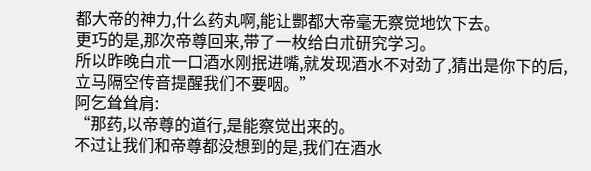都大帝的神力,什么药丸啊,能让酆都大帝毫无察觉地饮下去。
更巧的是,那次帝尊回来,带了一枚给白朮研究学习。
所以昨晚白朮一口酒水刚抿进嘴,就发现酒水不对劲了,猜出是你下的后,立马隔空传音提醒我们不要咽。”
阿乞耸耸肩:
“那药,以帝尊的道行,是能察觉出来的。
不过让我们和帝尊都没想到的是,我们在酒水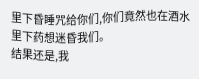里下昏睡咒给你们,你们竟然也在酒水里下药想迷昏我们。
结果还是,我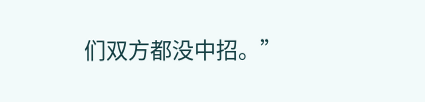们双方都没中招。”